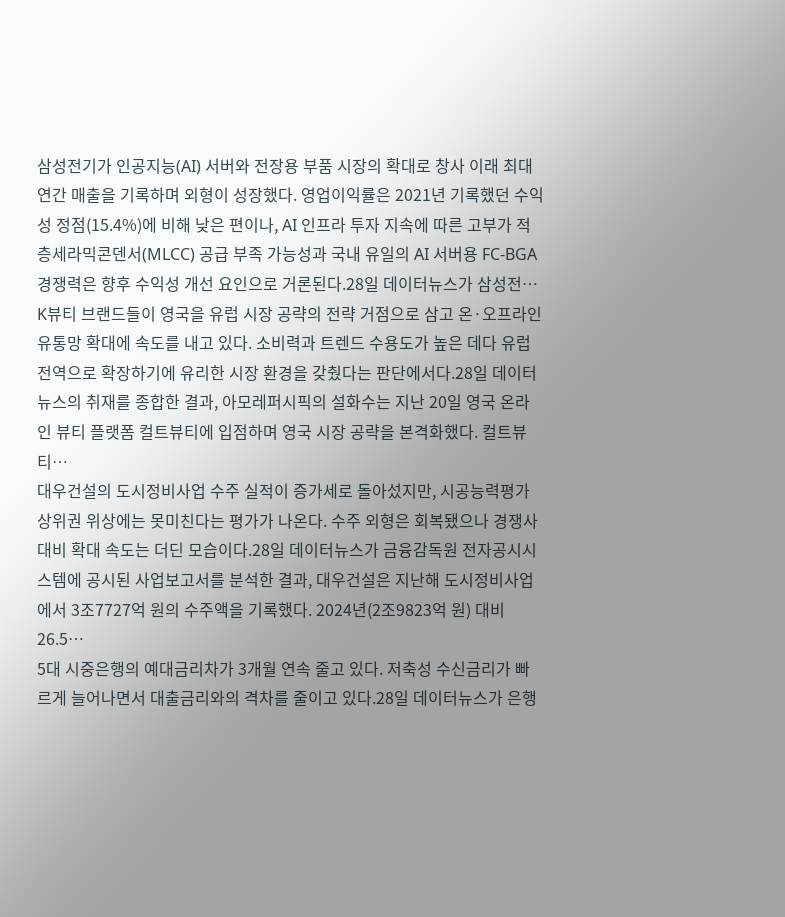삼성전기가 인공지능(AI) 서버와 전장용 부품 시장의 확대로 창사 이래 최대 연간 매출을 기록하며 외형이 성장했다. 영업이익률은 2021년 기록했던 수익성 정점(15.4%)에 비해 낮은 편이나, AI 인프라 투자 지속에 따른 고부가 적층세라믹콘덴서(MLCC) 공급 부족 가능성과 국내 유일의 AI 서버용 FC-BGA 경쟁력은 향후 수익성 개선 요인으로 거론된다.28일 데이터뉴스가 삼성전…
K뷰티 브랜드들이 영국을 유럽 시장 공략의 전략 거점으로 삼고 온·오프라인 유통망 확대에 속도를 내고 있다. 소비력과 트렌드 수용도가 높은 데다 유럽 전역으로 확장하기에 유리한 시장 환경을 갖췄다는 판단에서다.28일 데이터뉴스의 취재를 종합한 결과, 아모레퍼시픽의 설화수는 지난 20일 영국 온라인 뷰티 플랫폼 컬트뷰티에 입점하며 영국 시장 공략을 본격화했다. 컬트뷰티…
대우건설의 도시정비사업 수주 실적이 증가세로 돌아섰지만, 시공능력평가 상위권 위상에는 못미친다는 평가가 나온다. 수주 외형은 회복됐으나 경쟁사 대비 확대 속도는 더딘 모습이다.28일 데이터뉴스가 금융감독원 전자공시시스템에 공시된 사업보고서를 분석한 결과, 대우건설은 지난해 도시정비사업에서 3조7727억 원의 수주액을 기록했다. 2024년(2조9823억 원) 대비 26.5…
5대 시중은행의 예대금리차가 3개월 연속 줄고 있다. 저축성 수신금리가 빠르게 늘어나면서 대출금리와의 격차를 줄이고 있다.28일 데이터뉴스가 은행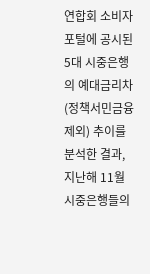연합회 소비자포털에 공시된 5대 시중은행의 예대금리차(정책서민금융 제외) 추이를 분석한 결과, 지난해 11월 시중은행들의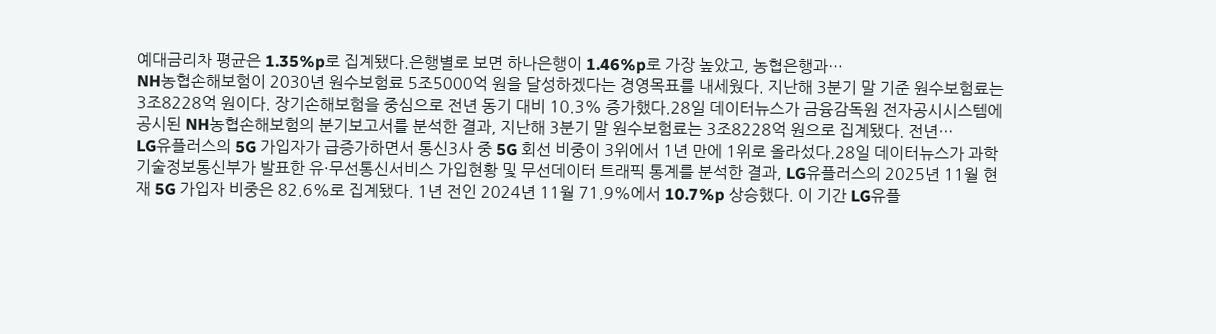예대금리차 평균은 1.35%p로 집계됐다.은행별로 보면 하나은행이 1.46%p로 가장 높았고, 농협은행과…
NH농협손해보험이 2030년 원수보험료 5조5000억 원을 달성하겠다는 경영목표를 내세웠다. 지난해 3분기 말 기준 원수보험료는 3조8228억 원이다. 장기손해보험을 중심으로 전년 동기 대비 10.3% 증가했다.28일 데이터뉴스가 금융감독원 전자공시시스템에 공시된 NH농협손해보험의 분기보고서를 분석한 결과, 지난해 3분기 말 원수보험료는 3조8228억 원으로 집계됐다. 전년…
LG유플러스의 5G 가입자가 급증가하면서 통신3사 중 5G 회선 비중이 3위에서 1년 만에 1위로 올라섰다.28일 데이터뉴스가 과학기술정보통신부가 발표한 유·무선통신서비스 가입현황 및 무선데이터 트래픽 통계를 분석한 결과, LG유플러스의 2025년 11월 현재 5G 가입자 비중은 82.6%로 집계됐다. 1년 전인 2024년 11월 71.9%에서 10.7%p 상승했다. 이 기간 LG유플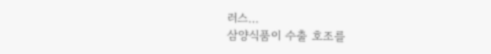러스…
삼양식품이 수출 호조를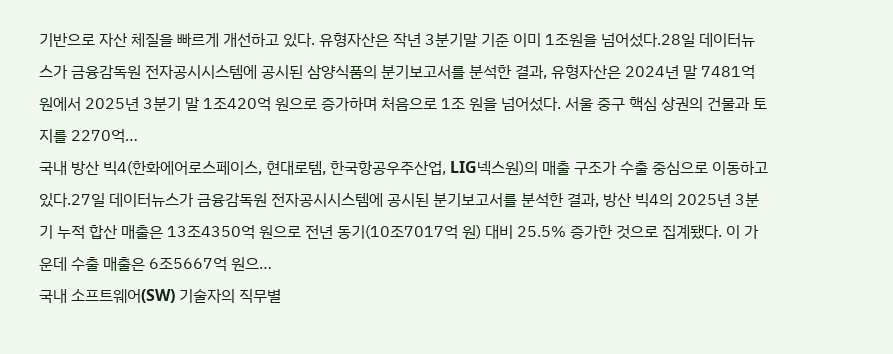기반으로 자산 체질을 빠르게 개선하고 있다. 유형자산은 작년 3분기말 기준 이미 1조원을 넘어섰다.28일 데이터뉴스가 금융감독원 전자공시시스템에 공시된 삼양식품의 분기보고서를 분석한 결과, 유형자산은 2024년 말 7481억 원에서 2025년 3분기 말 1조420억 원으로 증가하며 처음으로 1조 원을 넘어섰다. 서울 중구 핵심 상권의 건물과 토지를 2270억…
국내 방산 빅4(한화에어로스페이스, 현대로템, 한국항공우주산업, LIG넥스원)의 매출 구조가 수출 중심으로 이동하고 있다.27일 데이터뉴스가 금융감독원 전자공시시스템에 공시된 분기보고서를 분석한 결과, 방산 빅4의 2025년 3분기 누적 합산 매출은 13조4350억 원으로 전년 동기(10조7017억 원) 대비 25.5% 증가한 것으로 집계됐다. 이 가운데 수출 매출은 6조5667억 원으…
국내 소프트웨어(SW) 기술자의 직무별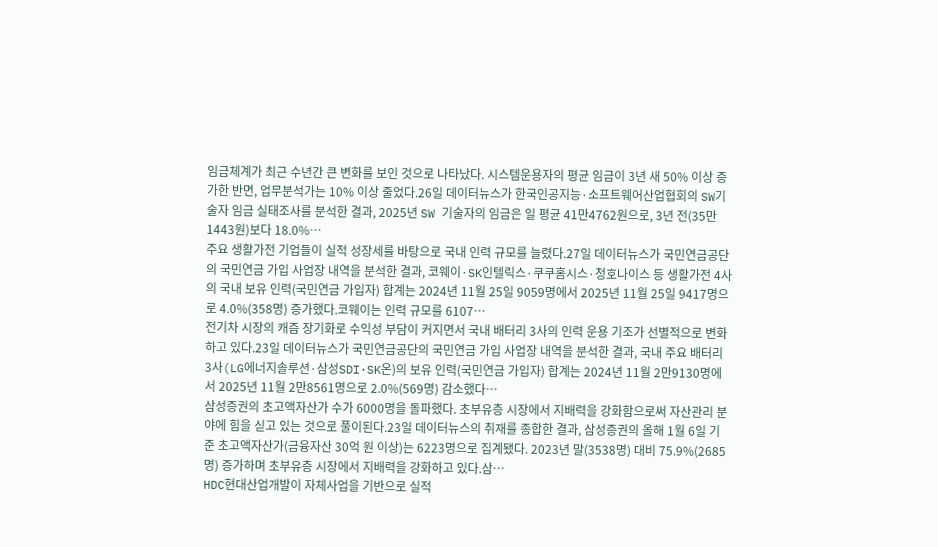임금체계가 최근 수년간 큰 변화를 보인 것으로 나타났다. 시스템운용자의 평균 임금이 3년 새 50% 이상 증가한 반면, 업무분석가는 10% 이상 줄었다.26일 데이터뉴스가 한국인공지능·소프트웨어산업협회의 SW기술자 임금 실태조사를 분석한 결과, 2025년 SW 기술자의 임금은 일 평균 41만4762원으로, 3년 전(35만1443원)보다 18.0%…
주요 생활가전 기업들이 실적 성장세를 바탕으로 국내 인력 규모를 늘렸다.27일 데이터뉴스가 국민연금공단의 국민연금 가입 사업장 내역을 분석한 결과, 코웨이·SK인텔릭스·쿠쿠홈시스·청호나이스 등 생활가전 4사의 국내 보유 인력(국민연금 가입자) 합계는 2024년 11월 25일 9059명에서 2025년 11월 25일 9417명으로 4.0%(358명) 증가했다.코웨이는 인력 규모를 6107…
전기차 시장의 캐즘 장기화로 수익성 부담이 커지면서 국내 배터리 3사의 인력 운용 기조가 선별적으로 변화하고 있다.23일 데이터뉴스가 국민연금공단의 국민연금 가입 사업장 내역을 분석한 결과, 국내 주요 배터리 3사(LG에너지솔루션·삼성SDI·SK온)의 보유 인력(국민연금 가입자) 합계는 2024년 11월 2만9130명에서 2025년 11월 2만8561명으로 2.0%(569명) 감소했다…
삼성증권의 초고액자산가 수가 6000명을 돌파했다. 초부유층 시장에서 지배력을 강화함으로써 자산관리 분야에 힘을 싣고 있는 것으로 풀이된다.23일 데이터뉴스의 취재를 종합한 결과, 삼성증권의 올해 1월 6일 기준 초고액자산가(금융자산 30억 원 이상)는 6223명으로 집계됐다. 2023년 말(3538명) 대비 75.9%(2685명) 증가하며 초부유층 시장에서 지배력을 강화하고 있다.삼…
HDC현대산업개발이 자체사업을 기반으로 실적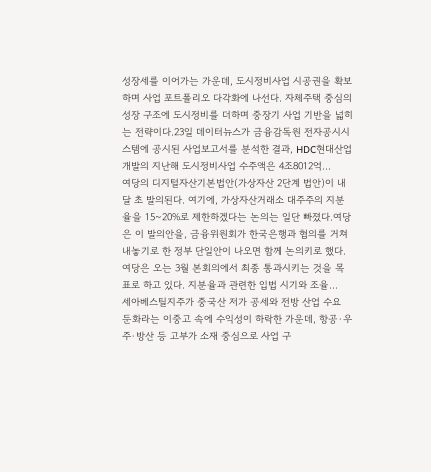성장세를 이어가는 가운데, 도시정비사업 시공권을 확보하며 사업 포트폴리오 다각화에 나선다. 자체주택 중심의 성장 구조에 도시정비를 더하며 중장기 사업 기반을 넓히는 전략이다.23일 데이터뉴스가 금융감독원 전자공시시스템에 공시된 사업보고서를 분석한 결과, HDC현대산업개발의 지난해 도시정비사업 수주액은 4조8012억…
여당의 디지털자산기본법안(가상자산 2단계 법안)이 내달 초 발의된다. 여기에, 가상자산거래소 대주주의 지분율을 15~20%로 제한하겠다는 논의는 일단 빠졌다.여당은 이 발의안을, 금융위원회가 한국은행과 협의를 거쳐 내놓기로 한 정부 단일안이 나오면 함께 논의키로 했다. 여당은 오는 3월 본회의에서 최종 통과시키는 것을 목표로 하고 있다. 지분율과 관련한 입법 시기와 조율…
세아베스틸지주가 중국산 저가 공세와 전방 산업 수요 둔화라는 이중고 속에 수익성이 하락한 가운데, 항공·우주·방산 등 고부가 소재 중심으로 사업 구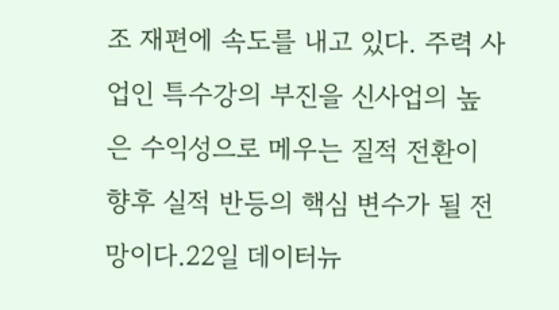조 재편에 속도를 내고 있다. 주력 사업인 특수강의 부진을 신사업의 높은 수익성으로 메우는 질적 전환이 향후 실적 반등의 핵심 변수가 될 전망이다.22일 데이터뉴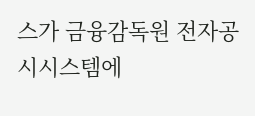스가 금융감독원 전자공시시스템에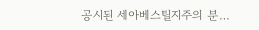공시된 세아베스틸지주의 분…